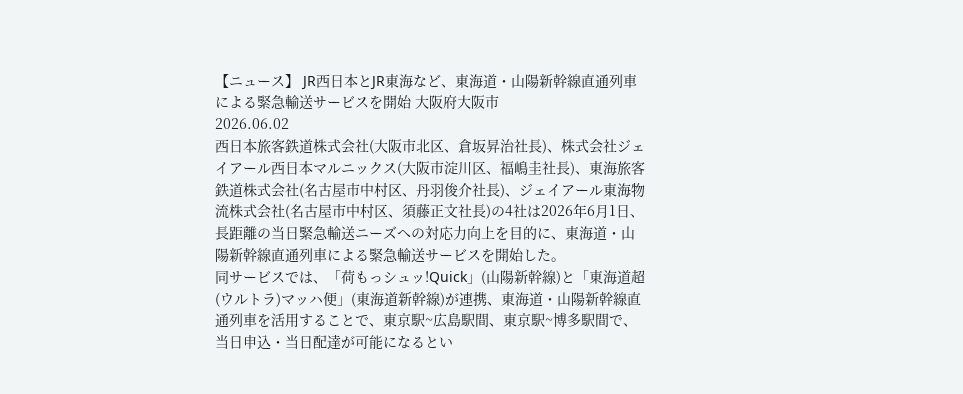【ニュース】 JR西日本とJR東海など、東海道・山陽新幹線直通列車による緊急輸送サービスを開始 大阪府大阪市
2026.06.02
西日本旅客鉄道株式会社(大阪市北区、倉坂昇治社長)、株式会社ジェイアール西日本マルニックス(大阪市淀川区、福嶋圭社長)、東海旅客鉄道株式会社(名古屋市中村区、丹羽俊介社長)、ジェイアール東海物流株式会社(名古屋市中村区、須藤正文社長)の4社は2026年6月1日、長距離の当日緊急輸送ニーズへの対応力向上を目的に、東海道・山陽新幹線直通列車による緊急輸送サービスを開始した。
同サービスでは、「荷もっシュッ!Quick」(山陽新幹線)と「東海道超(ウルトラ)マッハ便」(東海道新幹線)が連携、東海道・山陽新幹線直通列車を活用することで、東京駅~広島駅間、東京駅~博多駅間で、当日申込・当日配達が可能になるとい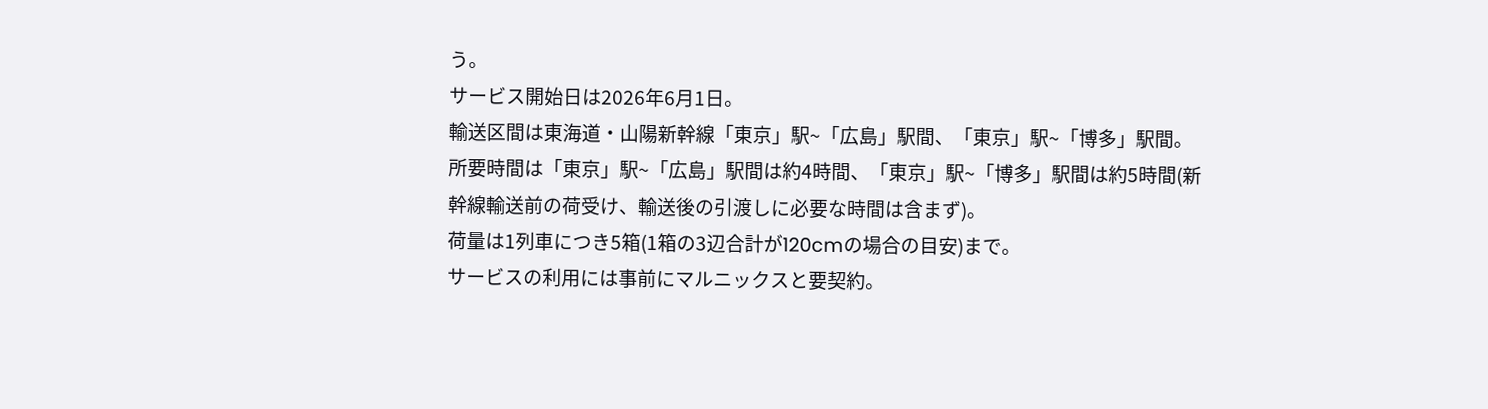う。
サービス開始日は2026年6月1日。
輸送区間は東海道・山陽新幹線「東京」駅~「広島」駅間、「東京」駅~「博多」駅間。
所要時間は「東京」駅~「広島」駅間は約4時間、「東京」駅~「博多」駅間は約5時間(新幹線輸送前の荷受け、輸送後の引渡しに必要な時間は含まず)。
荷量は1列車につき5箱(1箱の3辺合計が120cmの場合の目安)まで。
サービスの利用には事前にマルニックスと要契約。